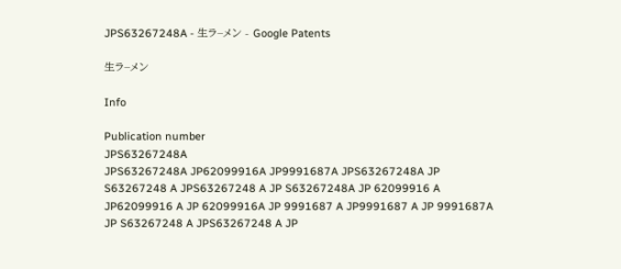JPS63267248A - 生ラ−メン - Google Patents

生ラ−メン

Info

Publication number
JPS63267248A
JPS63267248A JP62099916A JP9991687A JPS63267248A JP S63267248 A JPS63267248 A JP S63267248A JP 62099916 A JP62099916 A JP 62099916A JP 9991687 A JP9991687 A JP 9991687A JP S63267248 A JPS63267248 A JP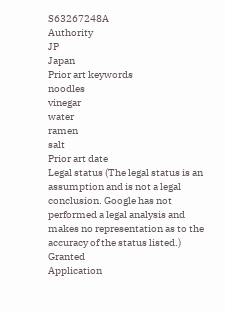S63267248A
Authority
JP
Japan
Prior art keywords
noodles
vinegar
water
ramen
salt
Prior art date
Legal status (The legal status is an assumption and is not a legal conclusion. Google has not performed a legal analysis and makes no representation as to the accuracy of the status listed.)
Granted
Application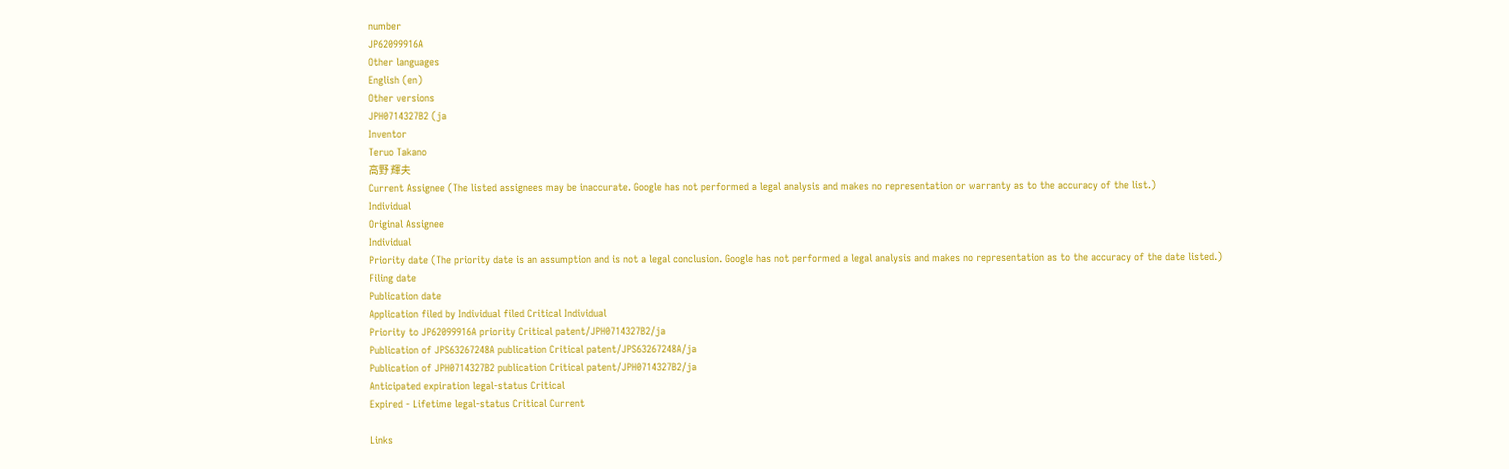number
JP62099916A
Other languages
English (en)
Other versions
JPH0714327B2 (ja
Inventor
Teruo Takano
高野 輝夫
Current Assignee (The listed assignees may be inaccurate. Google has not performed a legal analysis and makes no representation or warranty as to the accuracy of the list.)
Individual
Original Assignee
Individual
Priority date (The priority date is an assumption and is not a legal conclusion. Google has not performed a legal analysis and makes no representation as to the accuracy of the date listed.)
Filing date
Publication date
Application filed by Individual filed Critical Individual
Priority to JP62099916A priority Critical patent/JPH0714327B2/ja
Publication of JPS63267248A publication Critical patent/JPS63267248A/ja
Publication of JPH0714327B2 publication Critical patent/JPH0714327B2/ja
Anticipated expiration legal-status Critical
Expired - Lifetime legal-status Critical Current

Links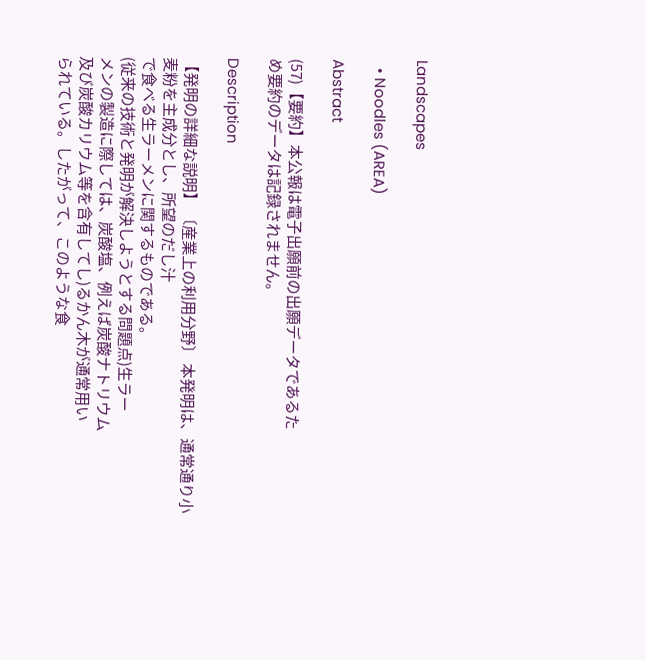Landscapes

  • Noodles (AREA)

Abstract

(57)【要約】本公報は電子出願前の出願データであるた
め要約のデータは記録されません。

Description

【発明の詳細な説明】 〔産業上の利用分野〕 本発明は、通常通り小麦粉を主成分とし、所望のだし汁
で食べる生ラーメンに関するものである。
(従来の技術と発明が解決しようとする問題点)生ラー
メンの製造に際しては、炭酸塩、例えば炭酸ナトリウム
及び炭酸カリウム等を含有してし)るかん木が通常用い
られている。したがって、このような食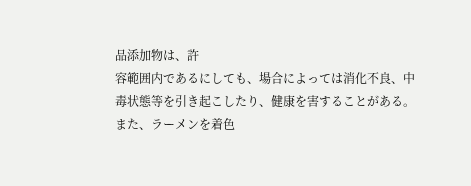品添加物は、許
容範囲内であるにしても、場合によっては消化不良、中
毒状態等を引き起こしたり、健康を害することがある。
また、ラーメンを着色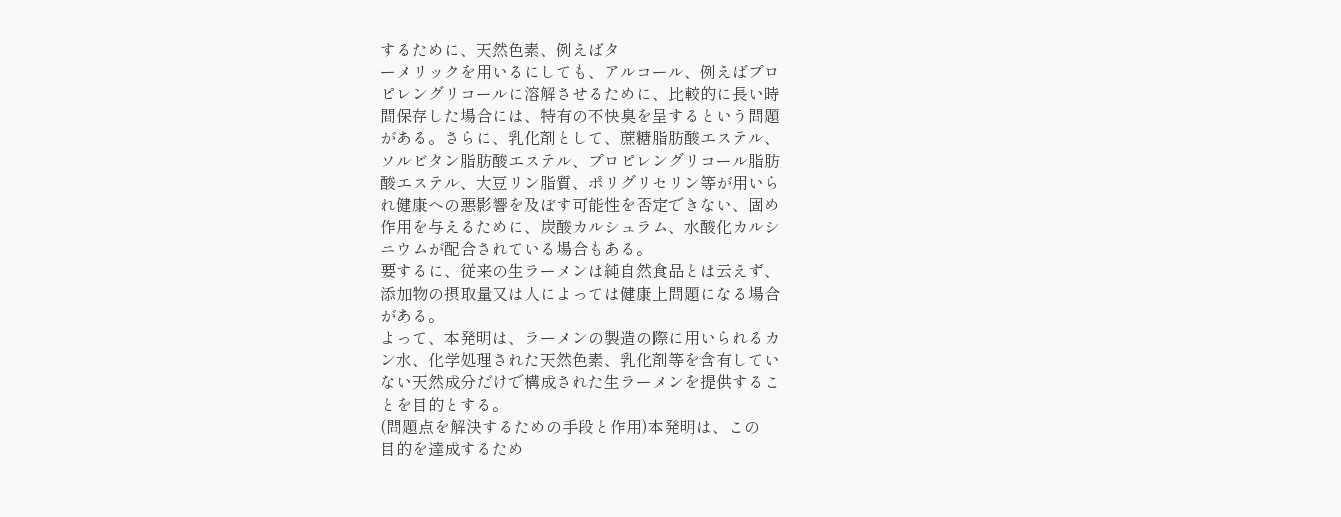するために、天然色素、例えばタ
ーメリックを用いるにしても、アルコール、例えばプロ
ピレングリコールに溶解させるために、比較的に長い時
間保存した場合には、特有の不快臭を呈するという問題
がある。さらに、乳化剤として、蔗糖脂肪酸エステル、
ソルビタン脂肪酸エステル、プロピレングリコール脂肪
酸エステル、大豆リン脂質、ポリグリセリン等が用いら
れ健康への悪影響を及ぼす可能性を否定できない、固め
作用を与えるために、炭酸カルシュラム、水酸化カルシ
ニウムが配合されている場合もある。
要するに、従来の生ラーメンは純自然食品とは云えず、
添加物の摂取量又は人によっては健康上問題になる場合
がある。
よって、本発明は、ラーメンの製造の際に用いられるカ
ン水、化学処理された天然色素、乳化剤等を含有してい
ない天然成分だけで構成された生ラーメンを提供するこ
とを目的とする。
(問題点を解決するための手段と作用)本発明は、この
目的を達成するため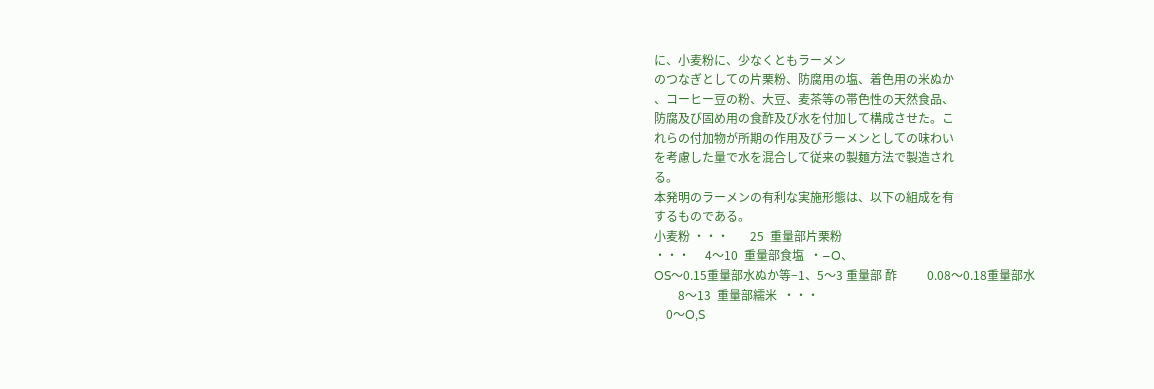に、小麦粉に、少なくともラーメン
のつなぎとしての片栗粉、防腐用の塩、着色用の米ぬか
、コーヒー豆の粉、大豆、麦茶等の帯色性の天然食品、
防腐及び固め用の食酢及び水を付加して構成させた。こ
れらの付加物が所期の作用及びラーメンとしての味わい
を考慮した量で水を混合して従来の製麺方法で製造され
る。
本発明のラーメンの有利な実施形態は、以下の組成を有
するものである。
小麦粉 ・・・       25  重量部片栗粉
・・・     4〜10  重量部食塩  ・−O、
OS〜0.15重量部水ぬか等−1、5〜3 重量部 酢          0.08〜0.18重量部水
        8〜13  重量部繻米  ・・・
    0〜O,S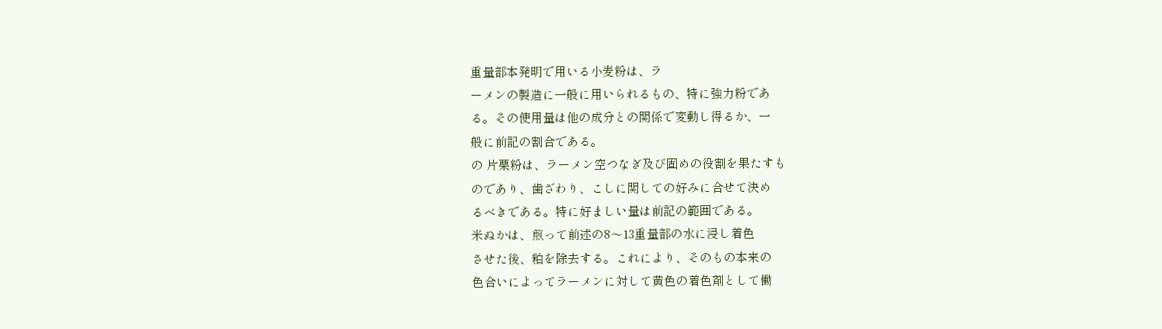重量部本発明で用いる小麦粉は、ラ
ーメンの製造に一般に用いられるもの、特に強力粉であ
る。その使用量は他の成分との関係で変動し得るか、一
般に前記の割合である。
の 片栗粉は、ラーメン空つなぎ及び固めの役割を果たすも
のであり、歯ざわり、こしに関しての好みに合せて決め
るべきである。特に好ましい量は前記の範囲である。
米ぬかは、煎って前述の8〜13重量部の水に浸し着色
させた後、粕を除去する。これにより、そのもの本来の
色合いによってラーメンに対して黄色の着色剤として働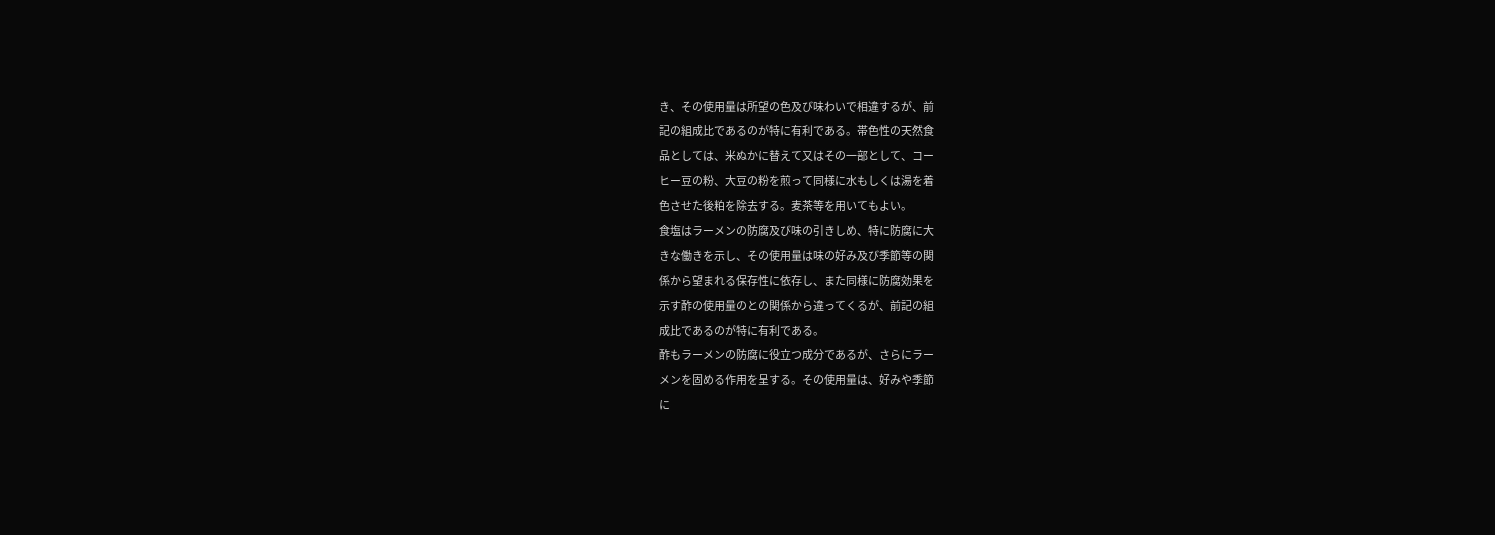き、その使用量は所望の色及び味わいで相違するが、前
記の組成比であるのが特に有利である。帯色性の天然食
品としては、米ぬかに替えて又はその一部として、コー
ヒー豆の粉、大豆の粉を煎って同様に水もしくは湯を着
色させた後粕を除去する。麦茶等を用いてもよい。
食塩はラーメンの防腐及び味の引きしめ、特に防腐に大
きな働きを示し、その使用量は味の好み及び季節等の関
係から望まれる保存性に依存し、また同様に防腐効果を
示す酢の使用量のとの関係から違ってくるが、前記の組
成比であるのが特に有利である。
酢もラーメンの防腐に役立つ成分であるが、さらにラー
メンを固める作用を呈する。その使用量は、好みや季節
に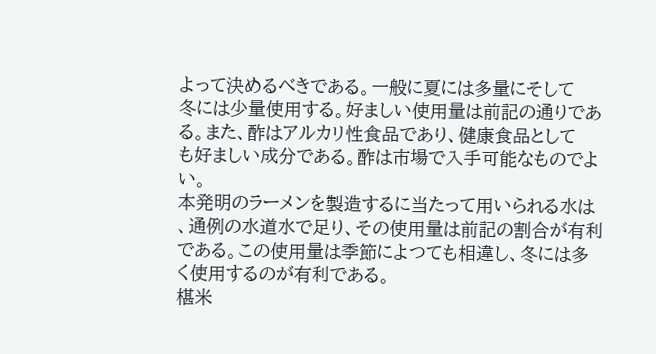よって決めるべきである。一般に夏には多量にそして
冬には少量使用する。好ましい使用量は前記の通りであ
る。また、酢はアルカリ性食品であり、健康食品として
も好ましい成分である。酢は市場で入手可能なものでよ
い。
本発明のラーメンを製造するに当たって用いられる水は
、通例の水道水で足り、その使用量は前記の割合が有利
である。この使用量は季節によつても相違し、冬には多
く使用するのが有利である。
椹米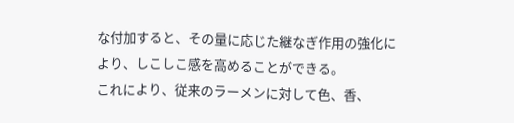な付加すると、その量に応じた継なぎ作用の強化に
より、しこしこ感を高めることができる。
これにより、従来のラーメンに対して色、香、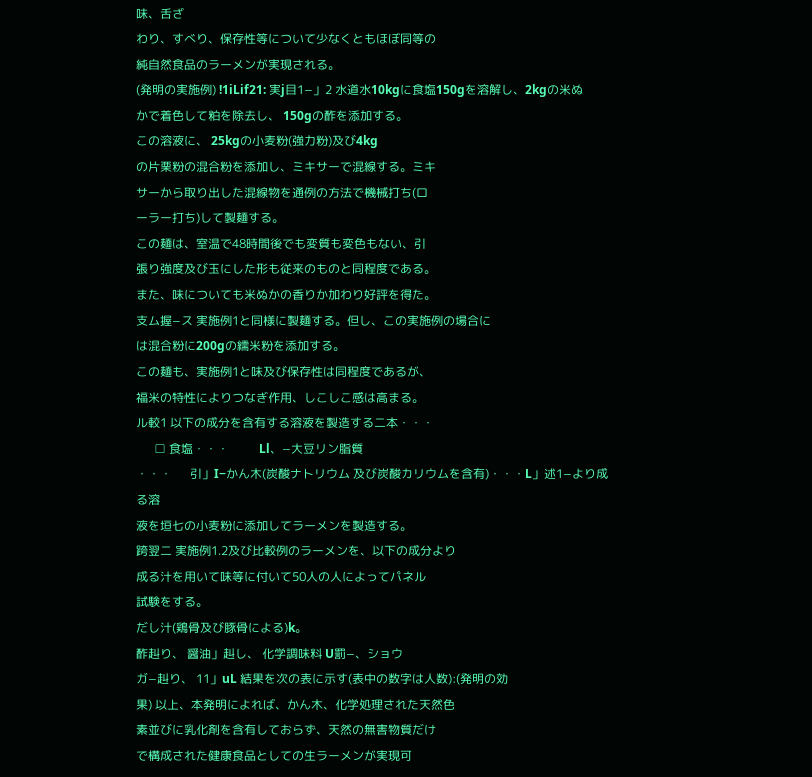味、舌ざ
わり、すべり、保存性等について少なくともほぼ同等の
純自然食品のラーメンが実現される。
(発明の実施例) !1iLif21: 実j目1−」2 水道水10kgに食塩150gを溶解し、2kgの米ぬ
かで着色して粕を除去し、 150gの酢を添加する。
この溶液に、 25kgの小麦粉(強力粉)及び4kg
の片栗粉の混合粉を添加し、ミキサーで混線する。ミキ
サーから取り出した混線物を通例の方法で機械打ち(ロ
ーラー打ち)して製麺する。
この麺は、室温で48時間後でも変質も変色もない、引
張り強度及び玉にした形も従来のものと同程度である。
また、味についても米ぬかの香りか加わり好評を得た。
支ム握−ス 実施例1と同様に製麺する。但し、この実施例の場合に
は混合粉に200gの繻米粉を添加する。
この麺も、実施例1と味及び保存性は同程度であるが、
福米の特性によりつなぎ作用、しこしこ感は高まる。
ル較1 以下の成分を含有する溶液を製造する二本・・・
      □ 食塩・・・          Ll、−大豆リン脂質
・・・      引」I−かん木(炭酸ナトリウム 及び炭酸カリウムを含有)・・・L」述1−より成る溶
液を垣七の小麦粉に添加してラーメンを製造する。
跨翌二 実施例1.2及び比較例のラーメンを、以下の成分より
成る汁を用いて味等に付いて50人の人によってパネル
試験をする。
だし汁(鶏骨及び豚骨による)k。
酢赳り、 醤油」赳し、 化学調味料 U罰−、ショウ
ガ−赳り、 11」uL 結果を次の表に示す(表中の数字は人数):(発明の効
果) 以上、本発明によれば、かん木、化学処理された天然色
素並びに乳化剤を含有しておらず、天然の無害物質だけ
で構成された健康食品としての生ラーメンが実現可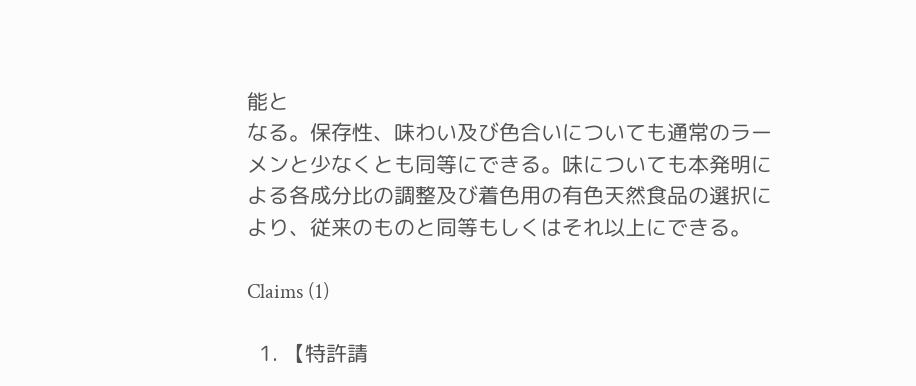能と
なる。保存性、味わい及び色合いについても通常のラー
メンと少なくとも同等にできる。味についても本発明に
よる各成分比の調整及び着色用の有色天然食品の選択に
より、従来のものと同等もしくはそれ以上にできる。

Claims (1)

  1. 【特許請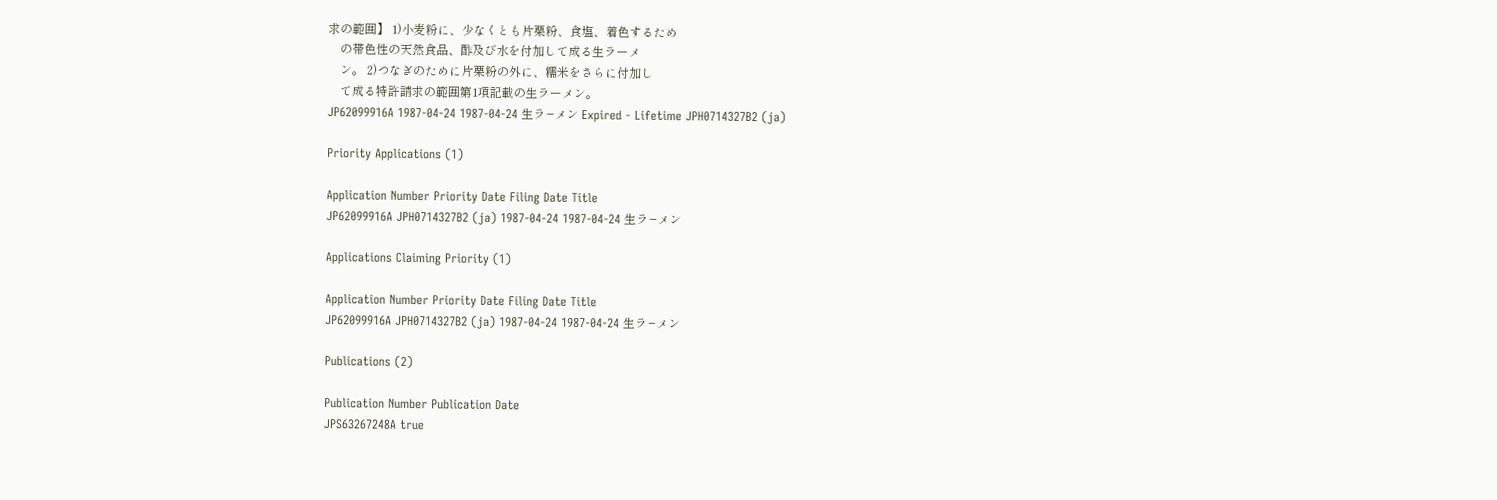求の範囲】 1)小麦粉に、少なくとも片栗粉、食塩、着色するため
    の帯色性の天然食品、酢及び水を付加して成る生ラーメ
    ン。 2)つなぎのために片栗粉の外に、糯米をさらに付加し
    て成る特許請求の範囲第1項記載の生ラーメン。
JP62099916A 1987-04-24 1987-04-24 生ラ−メン Expired - Lifetime JPH0714327B2 (ja)

Priority Applications (1)

Application Number Priority Date Filing Date Title
JP62099916A JPH0714327B2 (ja) 1987-04-24 1987-04-24 生ラ−メン

Applications Claiming Priority (1)

Application Number Priority Date Filing Date Title
JP62099916A JPH0714327B2 (ja) 1987-04-24 1987-04-24 生ラ−メン

Publications (2)

Publication Number Publication Date
JPS63267248A true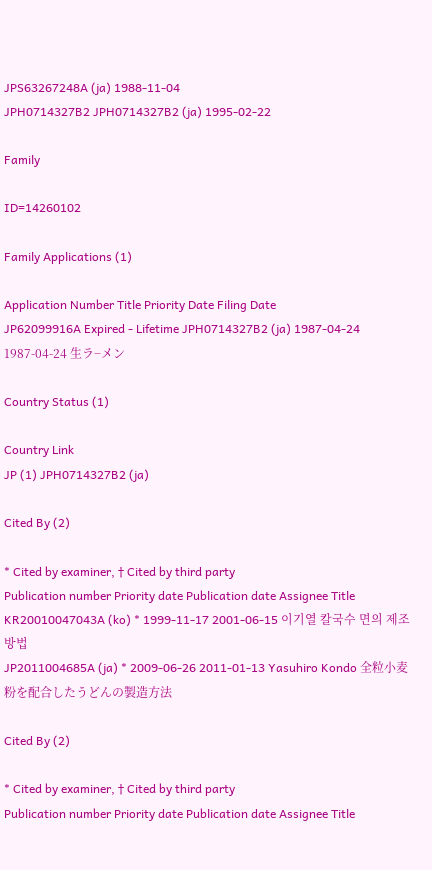JPS63267248A (ja) 1988-11-04
JPH0714327B2 JPH0714327B2 (ja) 1995-02-22

Family

ID=14260102

Family Applications (1)

Application Number Title Priority Date Filing Date
JP62099916A Expired - Lifetime JPH0714327B2 (ja) 1987-04-24 1987-04-24 生ラ−メン

Country Status (1)

Country Link
JP (1) JPH0714327B2 (ja)

Cited By (2)

* Cited by examiner, † Cited by third party
Publication number Priority date Publication date Assignee Title
KR20010047043A (ko) * 1999-11-17 2001-06-15 이기열 칼국수 면의 제조방법
JP2011004685A (ja) * 2009-06-26 2011-01-13 Yasuhiro Kondo 全粒小麦粉を配合したうどんの製造方法

Cited By (2)

* Cited by examiner, † Cited by third party
Publication number Priority date Publication date Assignee Title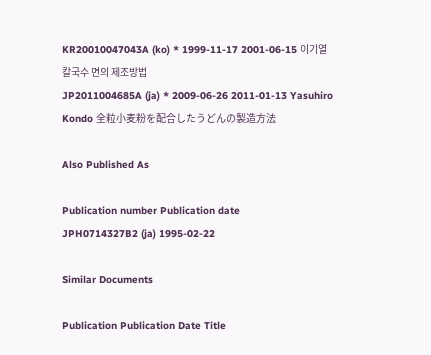KR20010047043A (ko) * 1999-11-17 2001-06-15 이기열 칼국수 면의 제조방법
JP2011004685A (ja) * 2009-06-26 2011-01-13 Yasuhiro Kondo 全粒小麦粉を配合したうどんの製造方法

Also Published As

Publication number Publication date
JPH0714327B2 (ja) 1995-02-22

Similar Documents

Publication Publication Date Title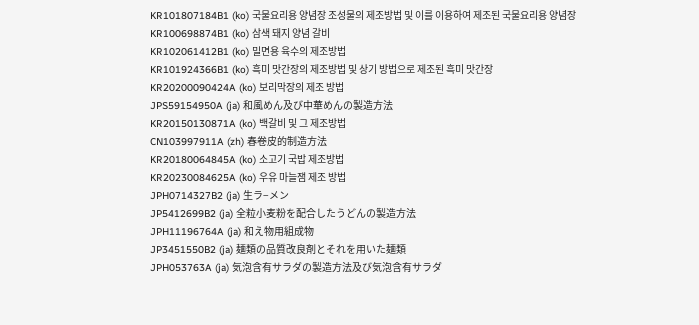KR101807184B1 (ko) 국물요리용 양념장 조성물의 제조방법 및 이를 이용하여 제조된 국물요리용 양념장
KR100698874B1 (ko) 삼색 돼지 양념 갈비
KR102061412B1 (ko) 밀면용 육수의 제조방법
KR101924366B1 (ko) 흑미 맛간장의 제조방법 및 상기 방법으로 제조된 흑미 맛간장
KR20200090424A (ko) 보리막장의 제조 방법
JPS59154950A (ja) 和風めん及び中華めんの製造方法
KR20150130871A (ko) 백갈비 및 그 제조방법
CN103997911A (zh) 春卷皮的制造方法
KR20180064845A (ko) 소고기 국밥 제조방법
KR20230084625A (ko) 우유 마늘잼 제조 방법
JPH0714327B2 (ja) 生ラ−メン
JP5412699B2 (ja) 全粒小麦粉を配合したうどんの製造方法
JPH11196764A (ja) 和え物用組成物
JP3451550B2 (ja) 麺類の品質改良剤とそれを用いた麺類
JPH053763A (ja) 気泡含有サラダの製造方法及び気泡含有サラダ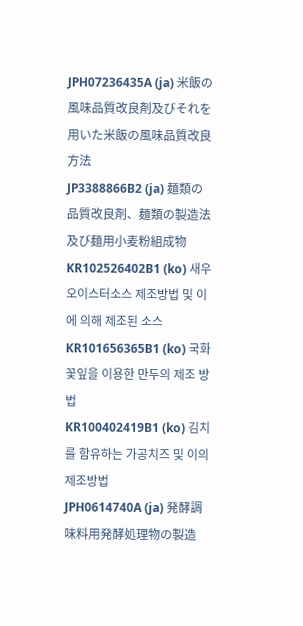JPH07236435A (ja) 米飯の風味品質改良剤及びそれを用いた米飯の風味品質改良方法
JP3388866B2 (ja) 麺類の品質改良剤、麺類の製造法及び麺用小麦粉組成物
KR102526402B1 (ko) 새우오이스터소스 제조방법 및 이에 의해 제조된 소스
KR101656365B1 (ko) 국화 꽃잎을 이용한 만두의 제조 방법
KR100402419B1 (ko) 김치를 함유하는 가공치즈 및 이의 제조방법
JPH0614740A (ja) 発酵調味料用発酵処理物の製造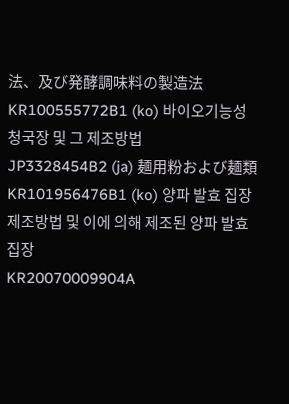法、及び発酵調味料の製造法
KR100555772B1 (ko) 바이오기능성 청국장 및 그 제조방법
JP3328454B2 (ja) 麺用粉および麺類
KR101956476B1 (ko) 양파 발효 집장 제조방법 및 이에 의해 제조된 양파 발효 집장
KR20070009904A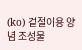(ko) 겉절이용 양념 조성물